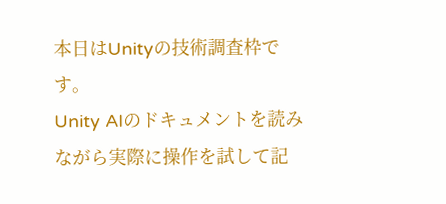本日はUnityの技術調査枠です。
Unity AIのドキュメントを読みながら実際に操作を試して記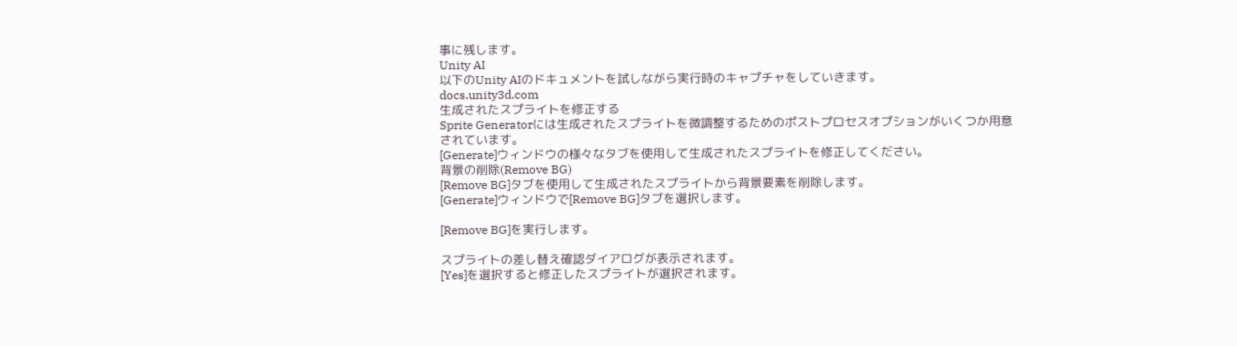事に残します。
Unity AI
以下のUnity AIのドキュメントを試しながら実行時のキャプチャをしていきます。
docs.unity3d.com
生成されたスプライトを修正する
Sprite Generatorには生成されたスプライトを微調整するためのポストプロセスオプションがいくつか用意されています。
[Generate]ウィンドウの様々なタブを使用して生成されたスプライトを修正してください。
背景の削除(Remove BG)
[Remove BG]タブを使用して生成されたスプライトから背景要素を削除します。
[Generate]ウィンドウで[Remove BG]タブを選択します。

[Remove BG]を実行します。

スプライトの差し替え確認ダイアログが表示されます。
[Yes]を選択すると修正したスプライトが選択されます。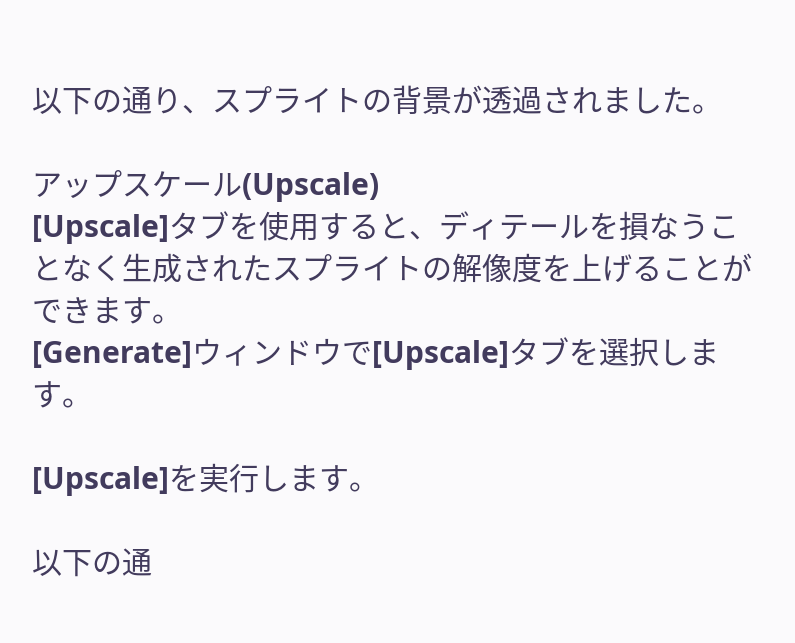以下の通り、スプライトの背景が透過されました。

アップスケール(Upscale)
[Upscale]タブを使用すると、ディテールを損なうことなく生成されたスプライトの解像度を上げることができます。
[Generate]ウィンドウで[Upscale]タブを選択します。

[Upscale]を実行します。

以下の通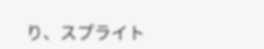り、スプライト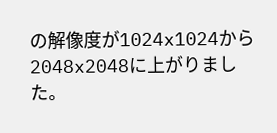の解像度が1024x1024から2048x2048に上がりました。